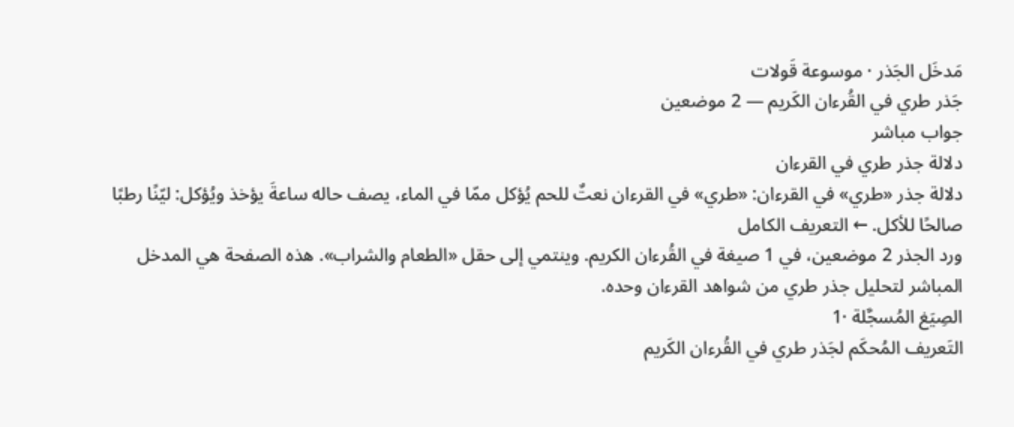مَدخَل الجَذر · موسوعة قَولات
جَذر طري في القُرءان الكَريم — 2 موضعين
جواب مباشر
دلالة جذر طري في القرءان
دلالة جذر «طري» في القرءان: «طري» في القرءان نعتٌ للحم يُؤكل ممّا في الماء، يصف حاله ساعةَ يؤخذ ويُؤكل: ليّنًا رطبًا صالحًا للأكل. ← التعريف الكامل
ورد الجذر 2 موضعين، في 1 صيغة في القُرءان الكريم. وينتمي إلى حقل «الطعام والشراب». هذه الصفحة هي المدخل المباشر لتحليل جذر طري من شواهد القرءان وحده.
الصِيَغ المُسجَّلة ·1
التَعريف المُحكَم لجَذر طري في القُرءان الكَريم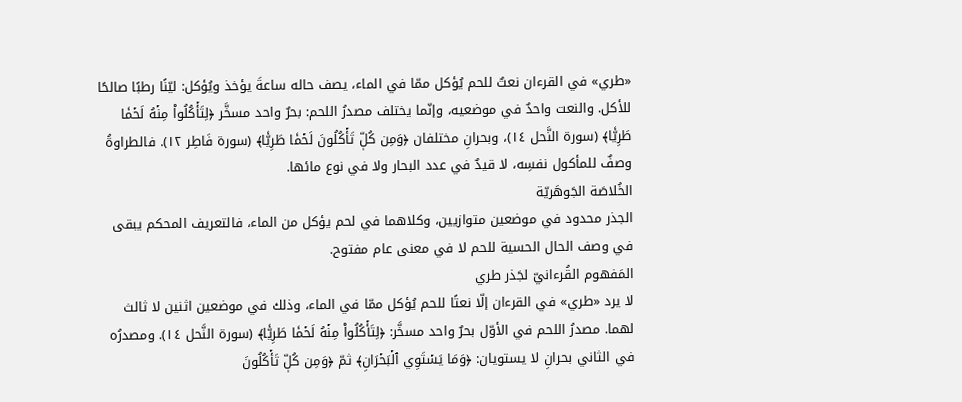«طري» في القرءان نعتٌ للحم يُؤكل ممّا في الماء، يصف حاله ساعةَ يؤخذ ويُؤكل: ليّنًا رطبًا صالحًا للأكل. والنعت واحدٌ في موضعيه، وإنّما يختلف مصدرُ اللحم: بحرٌ واحد مسخَّر ﴿لِتَأۡكُلُواْ مِنۡهُ لَحۡمٗا طَرِيّٗا﴾ (سورة النَّحل ١٤)، وبحرانِ مختلفان ﴿وَمِن كُلّٖ تَأۡكُلُونَ لَحۡمٗا طَرِيّٗا﴾ (سورة فَاطِر ١٢). فالطراوةُ وصفٌ للمأكول نفسِه، لا قيدٌ في عدد البحار ولا في نوع مائها.
الخُلاصَة الجَوهَريّة
الجذر محدود في موضعين متوازيين، وكلاهما في لحم يؤكل من الماء، فالتعريف المحكم يبقى في وصف الحال الحسية للحم لا في معنى عام مفتوح.
المَفهوم القُرءانيّ لجَذر طري
لا يرد «طري» في القرءان إلّا نعتًا للحم يُؤكل ممّا في الماء، وذلك في موضعين اثنين لا ثالث لهما. مصدرُ اللحم في الأوّل بحرٌ واحد مسخَّر: ﴿لِتَأۡكُلُواْ مِنۡهُ لَحۡمٗا طَرِيّٗا﴾ (سورة النَّحل ١٤). ومصدرُه في الثاني بحرانِ لا يستويان: ﴿وَمَا يَسۡتَوِي ٱلۡبَحۡرَانِ﴾ ثمّ ﴿وَمِن كُلّٖ تَأۡكُلُونَ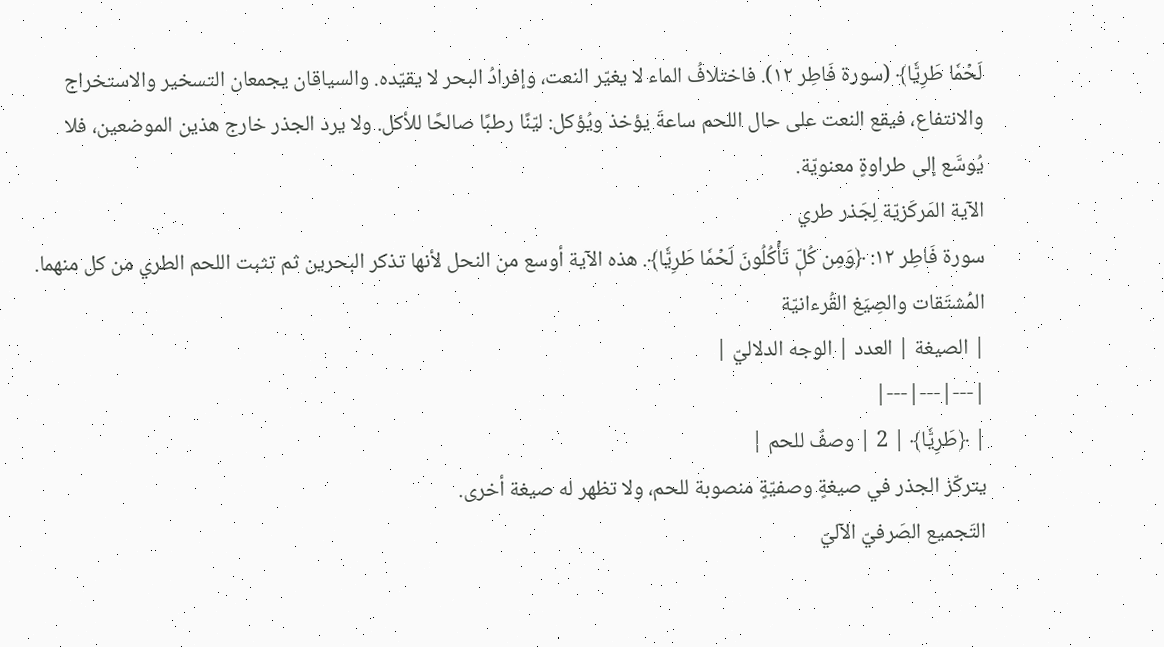لَحۡمٗا طَرِيّٗا﴾ (سورة فَاطِر ١٢). فاختلافُ الماء لا يغيّر النعت، وإفرادُ البحر لا يقيّده. والسياقان يجمعان التسخير والاستخراج والانتفاع، فيقع النعت على حال اللحم ساعةَ يؤخذ ويُؤكل: ليّنًا رطبًا صالحًا للأكل. ولا يرد الجذر خارج هذين الموضعين، فلا يُوسَّع إلى طراوةٍ معنويّة.
الآية المَركَزيّة لِجَذر طري
سورة فَاطِر ١٢: ﴿وَمِن كُلّٖ تَأۡكُلُونَ لَحۡمٗا طَرِيّٗا﴾. هذه الآية أوسع من النحل لأنها تذكر البحرين ثم تثبت اللحم الطري من كل منهما.
المُشتَقات والصِيَغ القُرءانيّة
| الصيغة | العدد | الوجه الدلاليّ |
|---|---|---|
| ﴿طَرِيّٗا﴾ | 2 | وصفٌ للحم |
يتركّز الجذر في صيغةٍ وصفيّةٍ منصوبة للحم، ولا تظهر له صيغة أخرى.
التَجميع الصَرفيّ الآليّ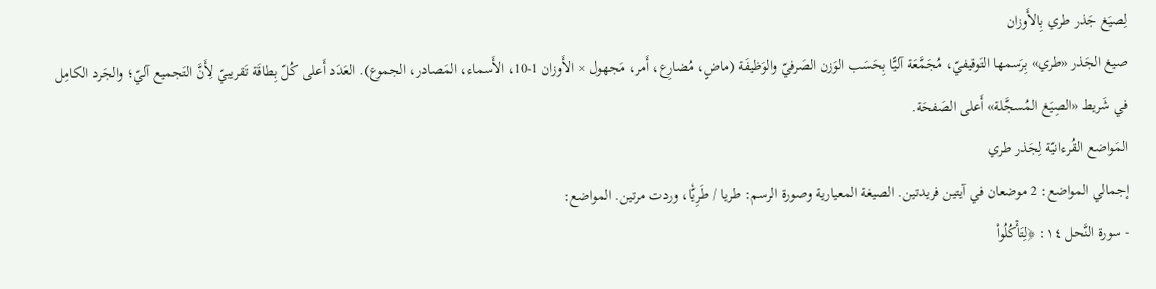لِصيَغ جَذر طري بِالأَوزان
صيغ الجَذر «طري» بِرَسمها التَوقيفيّ، مُجَمَّعَة آليًّا بِحَسَب الوَزن الصَرفيّ والوَظيفَة (ماضٍ، مُضارِع، أَمر، مَجهول × الأَوزان 1-10، الأَسماء، المَصادر، الجموع). العَدَد أَعلى كُلّ بِطاقَة تَقريبيّ لِأَنَّ التَجميع آليّ؛ والجَرد الكامِل في شَريط «الصِيَغ المُسجَّلة» أَعلى الصَفحَة.
المَواضع القُرءانيّة لِجَذر طري
إجمالي المواضع: 2 موضعان في آيتين فريدتين. الصيغة المعيارية وصورة الرسم: طريا / طَرِيّٗا، وردت مرتين. المواضع:
- سورة النَّحل ١٤: ﴿لِتَأۡكُلُواْ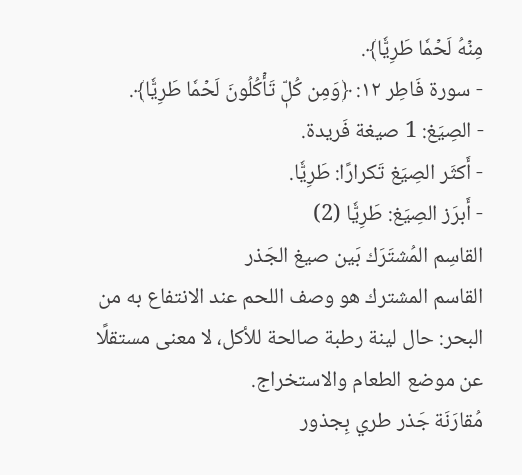مِنۡهُ لَحۡمٗا طَرِيّٗا﴾.
- سورة فَاطِر ١٢: ﴿وَمِن كُلّٖ تَأۡكُلُونَ لَحۡمٗا طَرِيّٗا﴾.
- الصِيَغ: 1 صيغة فَريدة.
- أَكثَر الصِيَغ تَكرارًا: طَرِيّٗا.
- أَبرَز الصِيَغ: طَرِيّٗا (2)
القاسِم المُشتَرَك بَين صيغ الجَذر
القاسم المشترك هو وصف اللحم عند الانتفاع به من البحر: حال لينة رطبة صالحة للأكل، لا معنى مستقلًا عن موضع الطعام والاستخراج.
مُقارَنَة جَذر طري بِجذور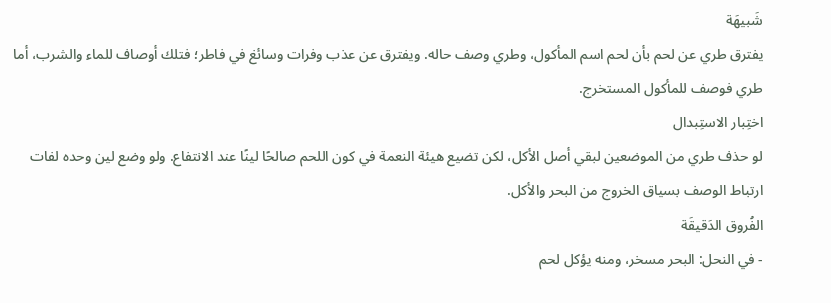شَبيهَة
يفترق طري عن لحم بأن لحم اسم المأكول، وطري وصف حاله. ويفترق عن عذب وفرات وسائغ في فاطر؛ فتلك أوصاف للماء والشرب، أما طري فوصف للمأكول المستخرج.
اختِبار الاستِبدال
لو حذف طري من الموضعين لبقي أصل الأكل، لكن تضيع هيئة النعمة في كون اللحم صالحًا لينًا عند الانتفاع. ولو وضع لين وحده لفات ارتباط الوصف بسياق الخروج من البحر والأكل.
الفُروق الدَقيقَة
- في النحل: البحر مسخر، ومنه يؤكل لحم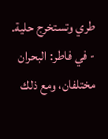طري وتستخرج حلية.
- في فاطر: البحران مختلفان، ومع ذلك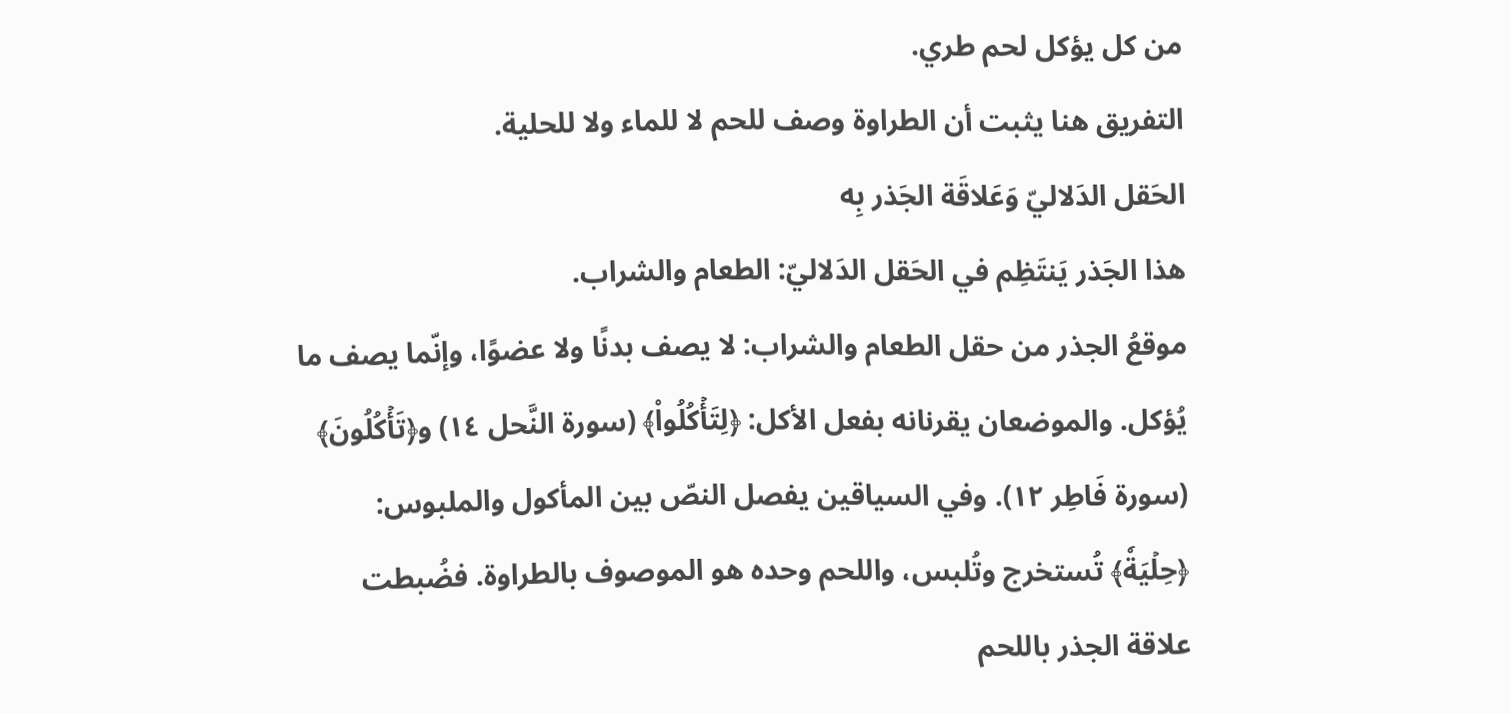من كل يؤكل لحم طري.
التفريق هنا يثبت أن الطراوة وصف للحم لا للماء ولا للحلية.
الحَقل الدَلاليّ وَعَلاقَة الجَذر بِه
هذا الجَذر يَنتَظِم في الحَقل الدَلاليّ: الطعام والشراب.
موقعُ الجذر من حقل الطعام والشراب: لا يصف بدنًا ولا عضوًا، وإنّما يصف ما يُؤكل. والموضعان يقرنانه بفعل الأكل: ﴿لِتَأۡكُلُواْ﴾ (سورة النَّحل ١٤) و﴿تَأۡكُلُونَ﴾ (سورة فَاطِر ١٢). وفي السياقين يفصل النصّ بين المأكول والملبوس: ﴿حِلۡيَةٗ﴾ تُستخرج وتُلبس، واللحم وحده هو الموصوف بالطراوة. فضُبطت علاقة الجذر باللحم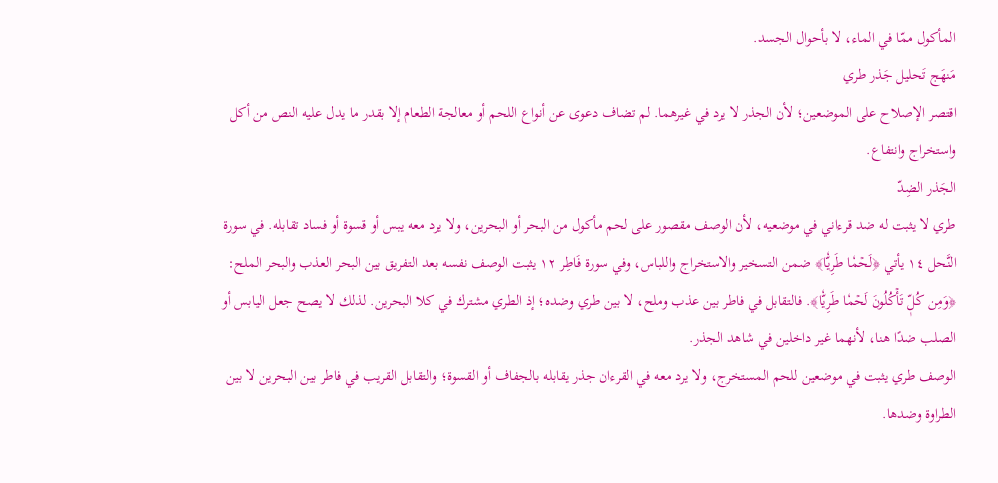المأكول ممّا في الماء، لا بأحوال الجسد.
مَنهَج تَحليل جَذر طري
اقتصر الإصلاح على الموضعين؛ لأن الجذر لا يرد في غيرهما. لم تضاف دعوى عن أنواع اللحم أو معالجة الطعام إلا بقدر ما يدل عليه النص من أكل واستخراج وانتفاع.
الجَذر الضِدّ
طري لا يثبت له ضد قرءاني في موضعيه، لأن الوصف مقصور على لحم مأكول من البحر أو البحرين، ولا يرد معه يبس أو قسوة أو فساد تقابله. في سورة النَّحل ١٤ يأتي ﴿لَحۡمٗا طَرِيّٗا﴾ ضمن التسخير والاستخراج واللباس، وفي سورة فَاطِر ١٢ يثبت الوصف نفسه بعد التفريق بين البحر العذب والبحر الملح: ﴿وَمِن كُلّٖ تَأۡكُلُونَ لَحۡمٗا طَرِيّٗا﴾. فالتقابل في فاطر بين عذب وملح، لا بين طري وضده؛ إذ الطري مشترك في كلا البحرين. لذلك لا يصح جعل اليابس أو الصلب ضدًا هنا، لأنهما غير داخلين في شاهد الجذر.
الوصف طري يثبت في موضعين للحم المستخرج، ولا يرد معه في القرءان جذر يقابله بالجفاف أو القسوة؛ والتقابل القريب في فاطر بين البحرين لا بين الطراوة وضدها.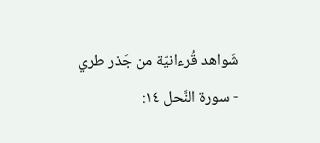شَواهد قُرءانيّة من جَذر طري
- سورة النَّحل ١٤: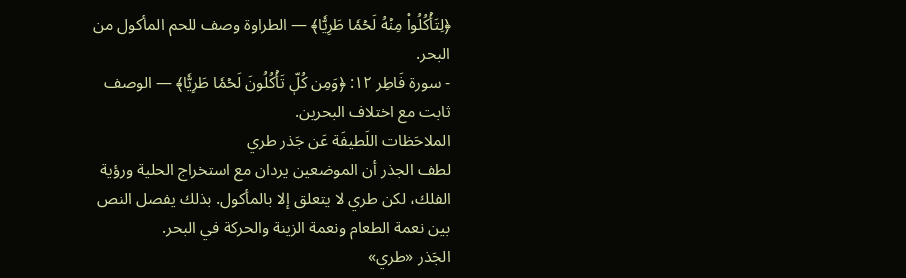﴿لِتَأۡكُلُواْ مِنۡهُ لَحۡمٗا طَرِيّٗا﴾ — الطراوة وصف للحم المأكول من البحر.
- سورة فَاطِر ١٢: ﴿وَمِن كُلّٖ تَأۡكُلُونَ لَحۡمٗا طَرِيّٗا﴾ — الوصف ثابت مع اختلاف البحرين.
الملاحَظات اللَطيفَة عَن جَذر طري
لطف الجذر أن الموضعين يردان مع استخراج الحلية ورؤية الفلك، لكن طري لا يتعلق إلا بالمأكول. بذلك يفصل النص بين نعمة الطعام ونعمة الزينة والحركة في البحر.
الجَذر «طري»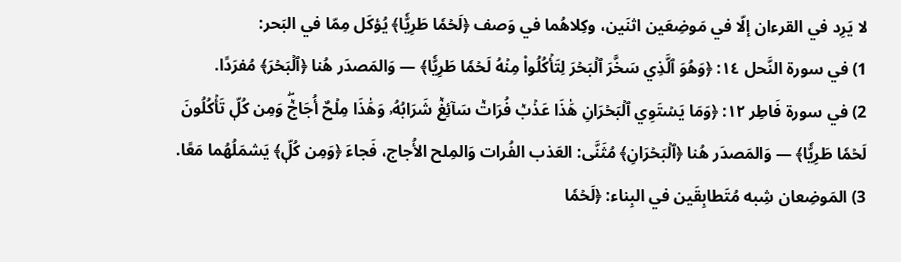لا يَرِد في القرءان إلّا في مَوضِعَين اثنَين، وكِلاهُما في وَصف ﴿لَحۡمٗا طَرِيّٗا﴾ يُؤكَل مِمّا في البَحر:
1) في سورة النَّحل ١٤: ﴿وَهُوَ ٱلَّذِي سَخَّرَ ٱلۡبَحۡرَ لِتَأۡكُلُواْ مِنۡهُ لَحۡمٗا طَرِيّٗا﴾ — وَالمَصدَر هُنا ﴿ٱلۡبَحۡرَ﴾ مُفرَدًا.
2) في سورة فَاطِر ١٢: ﴿وَمَا يَسۡتَوِي ٱلۡبَحۡرَانِ هَٰذَا عَذۡبٞ فُرَاتٞ سَآئِغٞ شَرَابُهُۥ وَهَٰذَا مِلۡحٌ أُجَاجٞۖ وَمِن كُلّٖ تَأۡكُلُونَ لَحۡمٗا طَرِيّٗا﴾ — وَالمَصدَر هُنا ﴿ٱلۡبَحۡرَانِ﴾ مُثَنَّى: العَذب الفُرات وَالمِلح الأُجاج، فَجاءَ ﴿وَمِن كُلّٖ﴾ يَشمَلُهُما مَعًا.
3) المَوضِعان شِبه مُتَطابِقَين في البِناء: ﴿لَحۡمٗا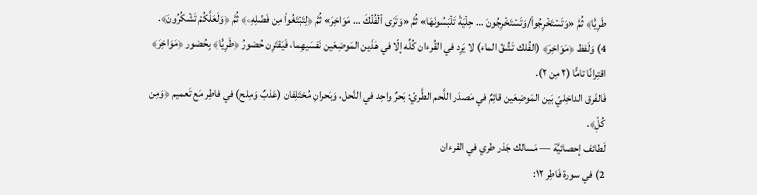طَرِيّٗا﴾ ثُمَّ «وَتَسۡتَخۡرِجُواْ/وَتَسۡتَخۡرِجُونَ … حِلۡيَةٗ تَلۡبَسُونَهَا» ثُمَّ «وَتَرَى ٱلۡفُلۡكَ … مَوَاخِرَ» ثُمَّ ﴿لِتَبۡتَغُواْ مِن فَضۡلِهِۦ﴾ ثُمَّ ﴿وَلَعَلَّكُمۡ تَشۡكُرُونَ﴾.
4) وَلَفظ ﴿مَوَاخِرَ﴾ (الفُلك تَشُقّ الماء) لا يَرِد في القُرءان كُلِّه إلّا في هٰذَين المَوضِعَين نَفسَيهِما، فَيَقتَرِن حُضورُ ﴿طَرِيّٗا﴾ بِحُضور ﴿مَوَاخِرَ﴾ اقتِرانًا تامًّا (٢ مِن ٢).
فَالفَرق الداخِليّ بَين المَوضِعَين قائِمٌ في مَصدَر اللَّحم الطَّريّ: بَحرٌ واحِد في النَّحل، وَبَحرانِ مُختَلِفان (عَذبٌ وَمِلح) في فاطِر مَع تَعميم ﴿وَمِن كُلّٖ﴾.
لَطائف إحصائيَّة — مَسالك جَذر طري في القرءان
2) في سورة فَاطِر ١٢: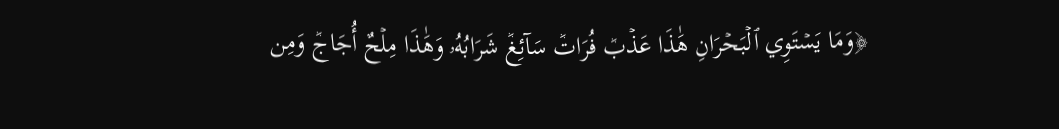﴿وَمَا يَسۡتَوِي ٱلۡبَحۡرَانِ هَٰذَا عَذۡبٞ فُرَاتٞ سَآئِغٞ شَرَابُهُۥ وَهَٰذَا مِلۡحٌ أُجَاجٞ وَمِن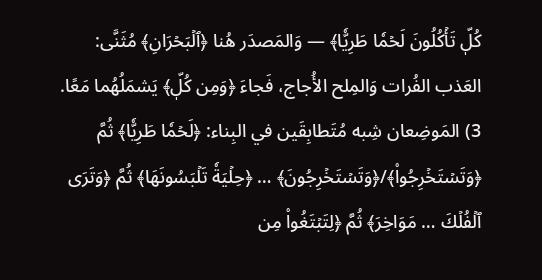كُلّٖ تَأۡكُلُونَ لَحۡمٗا طَرِيّٗا﴾ — وَالمَصدَر هُنا ﴿ٱلۡبَحۡرَانِ﴾ مُثَنَّى: العَذب الفُرات وَالمِلح الأُجاج، فَجاءَ ﴿وَمِن كُلّٖ﴾ يَشمَلُهُما مَعًا.
3) المَوضِعان شِبه مُتَطابِقَين في البِناء: ﴿لَحۡمٗا طَرِيّٗا﴾ ثُمَّ ﴿وَتَسۡتَخۡرِجُواْ﴾/﴿وَتَسۡتَخۡرِجُونَ﴾ … ﴿حِلۡيَةٗ تَلۡبَسُونَهَا﴾ ثُمَّ ﴿وَتَرَى ٱلۡفُلۡكَ … مَوَاخِرَ﴾ ثُمَّ ﴿لِتَبۡتَغُواْ مِن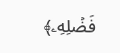فَضۡلِهِۦ﴾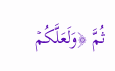ثُمَّ ﴿وَلَعَلَّكُمۡ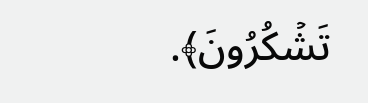تَشۡكُرُونَ﴾.